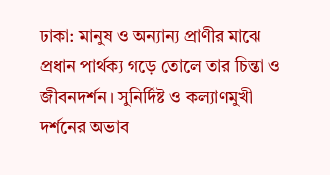ঢাকা: মানুষ ও অন্যান্য প্রাণীর মাঝে প্রধান পার্থক্য গড়ে তোলে তার চিন্তা ও জীবনদর্শন। সুনির্দিষ্ট ও কল্যাণমুখী দর্শনের অভাব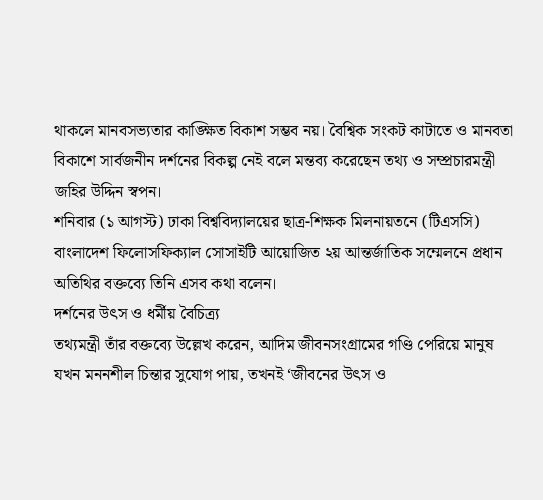থাকলে মানবসভ্যতার কাঙ্ক্ষিত বিকাশ সম্ভব নয়। বৈশ্বিক সংকট কাটাতে ও মানবতা বিকাশে সার্বজনীন দর্শনের বিকল্প নেই বলে মন্তব্য করেছেন তথ্য ও সম্প্রচারমন্ত্রী জহির উদ্দিন স্বপন।
শনিবার (১ আগস্ট) ঢাকা বিশ্ববিদ্যালয়ের ছাত্র-শিক্ষক মিলনায়তনে (টিএসসি) বাংলাদেশ ফিলোসফিক্যাল সোসাইটি আয়োজিত ২য় আন্তর্জাতিক সম্মেলনে প্রধান অতিথির বক্তব্যে তিনি এসব কথা বলেন।
দর্শনের উৎস ও ধর্মীয় বৈচিত্র্য
তথ্যমন্ত্রী তাঁর বক্তব্যে উল্লেখ করেন, আদিম জীবনসংগ্রামের গণ্ডি পেরিয়ে মানুষ যখন মননশীল চিন্তার সুযোগ পায়, তখনই ‘জীবনের উৎস ও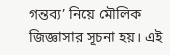গন্তব্য’ নিয়ে মৌলিক জিজ্ঞাসার সূচনা হয়। এই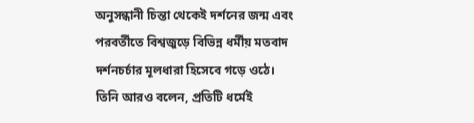অনুসন্ধানী চিন্তা থেকেই দর্শনের জন্ম এবং পরবর্তীতে বিশ্বজুড়ে বিভিন্ন ধর্মীয় মতবাদ দর্শনচর্চার মূলধারা হিসেবে গড়ে ওঠে।
তিনি আরও বলেন, প্রতিটি ধর্মেই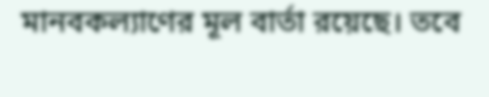মানবকল্যাণের মূল বার্তা রয়েছে। তবে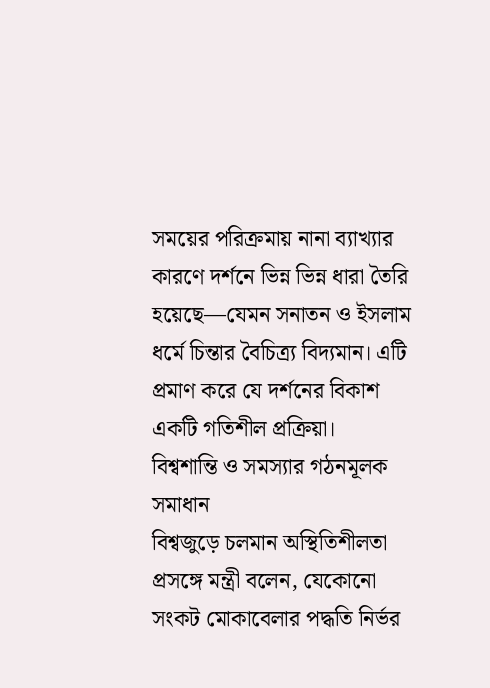সময়ের পরিক্রমায় নানা ব্যাখ্যার কারণে দর্শনে ভিন্ন ভিন্ন ধারা তৈরি হয়েছে—যেমন সনাতন ও ইসলাম ধর্মে চিন্তার বৈচিত্র্য বিদ্যমান। এটি প্রমাণ করে যে দর্শনের বিকাশ একটি গতিশীল প্রক্রিয়া।
বিশ্বশান্তি ও সমস্যার গঠনমূলক সমাধান
বিশ্বজুড়ে চলমান অস্থিতিশীলতা প্রসঙ্গে মন্ত্রী বলেন, যেকোনো সংকট মোকাবেলার পদ্ধতি নির্ভর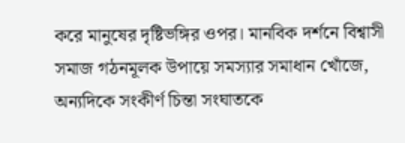করে মানুষের দৃষ্টিভঙ্গির ওপর। মানবিক দর্শনে বিশ্বাসী সমাজ গঠনমূলক উপায়ে সমস্যার সমাধান খোঁজে, অন্যদিকে সংকীর্ণ চিন্তা সংঘাতকে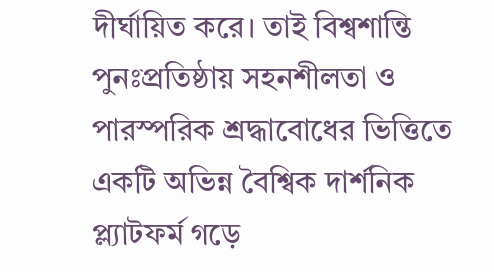দীর্ঘায়িত করে। তাই বিশ্বশান্তি পুনঃপ্রতিষ্ঠায় সহনশীলতা ও পারস্পরিক শ্রদ্ধাবোধের ভিত্তিতে একটি অভিন্ন বৈশ্বিক দার্শনিক প্ল্যাটফর্ম গড়ে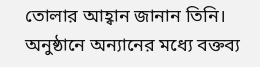তোলার আহ্বান জানান তিনি।
অনুষ্ঠানে অন্যানের মধ্যে বক্তব্য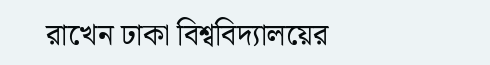রাখেন ঢাকা বিশ্ববিদ্যালয়ের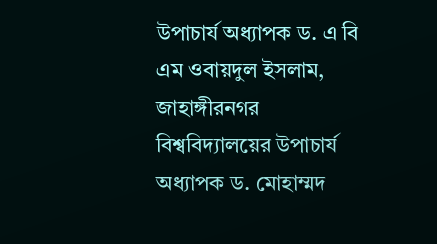উপাচার্য অধ্যাপক ড. এ বি এম ওবায়দুল ইসলাম, জাহাঙ্গীরনগর বিশ্ববিদ্যালয়ের উপাচার্য অধ্যাপক ড. মোহাম্মদ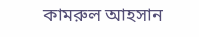কামরুল আহসান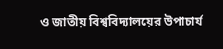ও জাতীয় বিশ্ববিদ্যালয়ের উপাচার্য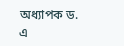অধ্যাপক ড. এ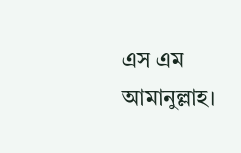এস এম আমানুল্লাহ।